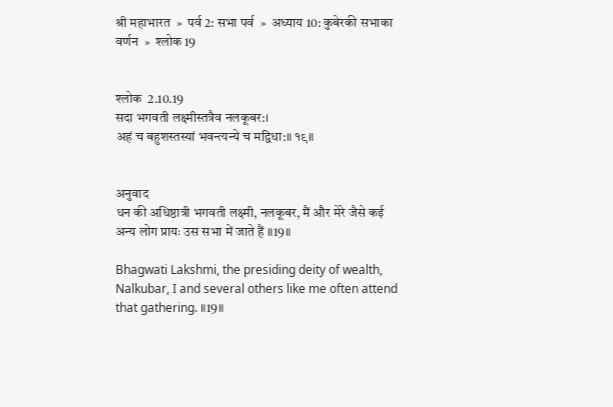श्री महाभारत  »  पर्व 2: सभा पर्व  »  अध्याय 10: कुबेरकी सभाका वर्णन  »  श्लोक 19


श्लोक  2.10.19
सदा भगवती लक्ष्मीस्तत्रैव नलकूबर:।
अहं च बहुशस्तस्यां भवन्त्यन्ये च मद्विधा:॥ १९॥


अनुवाद
धन की अधिष्ठात्री भगवती लक्ष्मी, नलकूबर, मैं और मेरे जैसे कई अन्य लोग प्रायः उस सभा में जाते हैं ॥19॥

Bhagwati Lakshmi, the presiding deity of wealth, Nalkubar, I and several others like me often attend that gathering. ॥19॥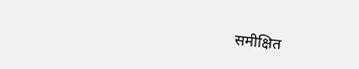समीक्षित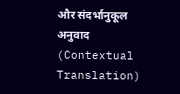और संदर्भानुकूल अनुवाद (Contextual Translation)